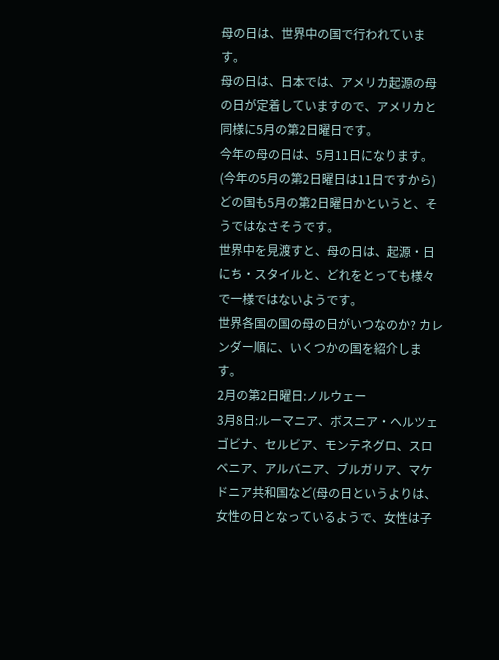母の日は、世界中の国で行われています。
母の日は、日本では、アメリカ起源の母の日が定着していますので、アメリカと同様に5月の第2日曜日です。
今年の母の日は、5月11日になります。
(今年の5月の第2日曜日は11日ですから)
どの国も5月の第2日曜日かというと、そうではなさそうです。
世界中を見渡すと、母の日は、起源・日にち・スタイルと、どれをとっても様々で一様ではないようです。
世界各国の国の母の日がいつなのか? カレンダー順に、いくつかの国を紹介します。
2月の第2日曜日:ノルウェー
3月8日:ルーマニア、ボスニア・ヘルツェゴビナ、セルビア、モンテネグロ、スロベニア、アルバニア、ブルガリア、マケドニア共和国など(母の日というよりは、女性の日となっているようで、女性は子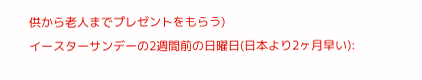供から老人までプレゼントをもらう)
イースターサンデーの2週間前の日曜日(日本より2ヶ月早い):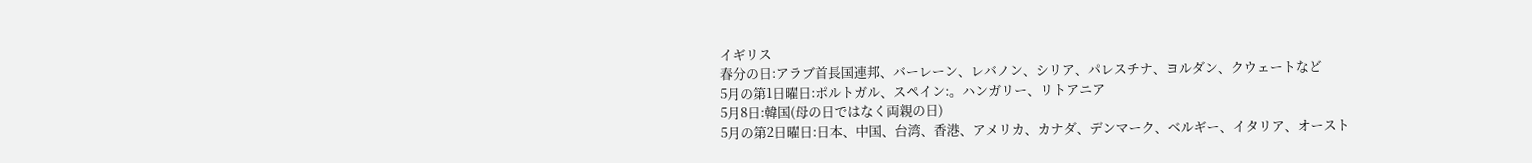イギリス
春分の日:アラブ首長国連邦、バーレーン、レバノン、シリア、パレスチナ、ヨルダン、クウェートなど
5月の第1日曜日:ポルトガル、スペイン:。ハンガリー、リトアニア
5月8日:韓国(母の日ではなく両親の日)
5月の第2日曜日:日本、中国、台湾、香港、アメリカ、カナダ、デンマーク、ベルギー、イタリア、オースト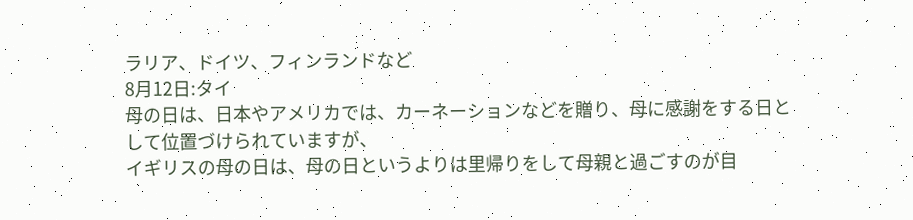ラリア、ドイツ、フィンランドなど
8月12日:タイ
母の日は、日本やアメリカでは、カーネーションなどを贈り、母に感謝をする日として位置づけられていますが、
イギリスの母の日は、母の日というよりは里帰りをして母親と過ごすのが目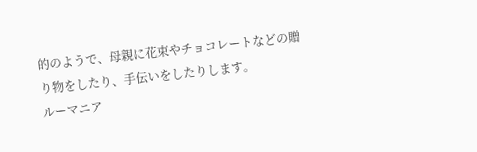的のようで、母親に花束やチョコレートなどの贈り物をしたり、手伝いをしたりします。
ルーマニア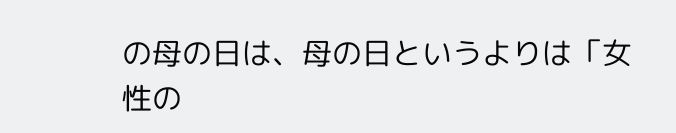の母の日は、母の日というよりは「女性の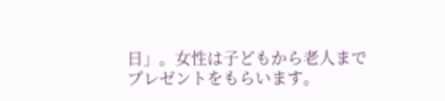日」。女性は子どもから老人までプレゼントをもらいます。